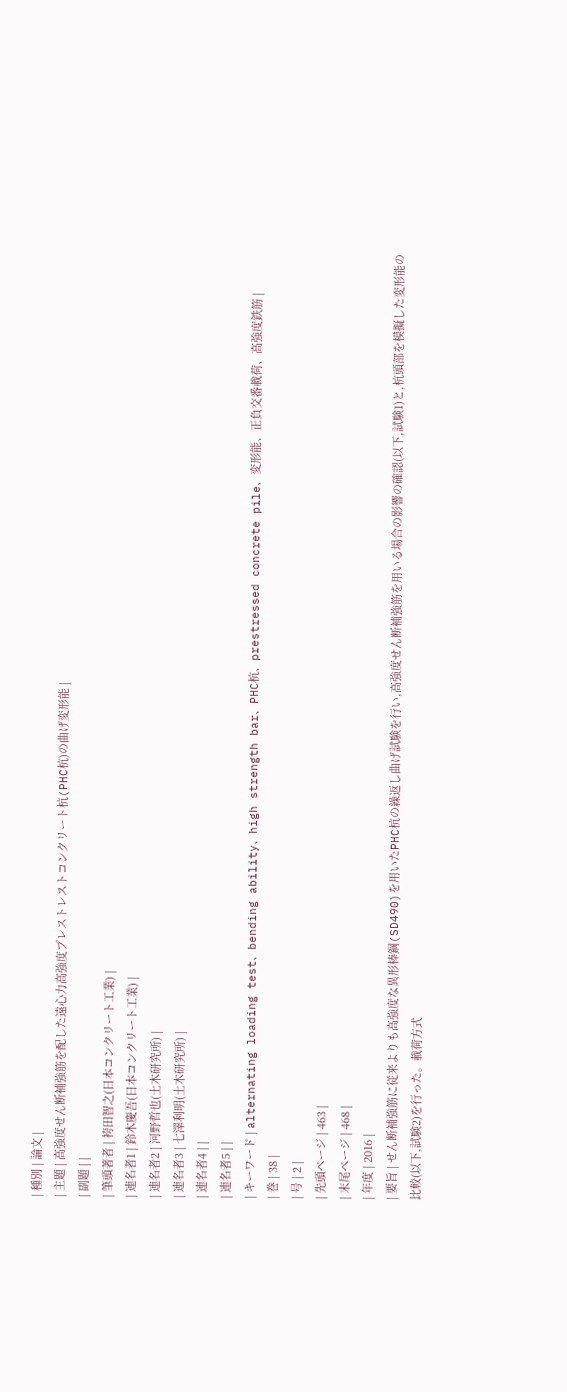| 種別 | 論文 |
| 主題 | 高強度せん断補強筋を配した遠心力高強度プレストレストコンクリート杭(PHC杭)の曲げ変形能 |
| 副題 | |
| 筆頭著者 | 袴田智之(日本コンクリート工業) |
| 連名者1 | 鈴木慶吾(日本コンクリート工業) |
| 連名者2 | 河野哲也(土木研究所) |
| 連名者3 | 七澤利明(土木研究所) |
| 連名者4 | |
| 連名者5 | |
| キーワード | alternating loading test、bending ability、high strength bar、PHC杭、prestressed concrete pile、変形能、正負交番載荷、高強度鉄筋 |
| 巻 | 38 |
| 号 | 2 |
| 先頭ページ | 463 |
| 末尾ページ | 468 |
| 年度 | 2016 |
| 要旨 | せん断補強筋に従来よりも高強度な異形棒鋼(SD490)を用いたPHC杭の繰返し曲げ試験を行い,高強度せん断補強筋を用いる場合の影響の確認(以下,試験1)と,杭頭部を模擬した変形能の比較(以下,試験2)を行った。載荷方式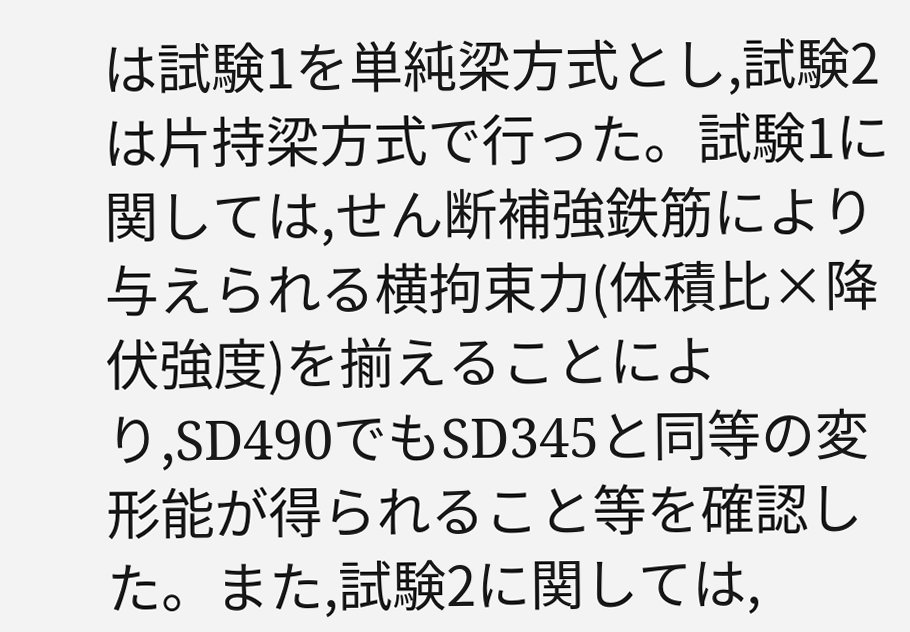は試験1を単純梁方式とし,試験2は片持梁方式で行った。試験1に関しては,せん断補強鉄筋により与えられる横拘束力(体積比×降伏強度)を揃えることにより,SD490でもSD345と同等の変形能が得られること等を確認した。また,試験2に関しては,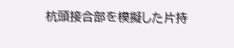杭頭接合部を模擬した片持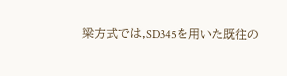梁方式では,SD345を用いた既往の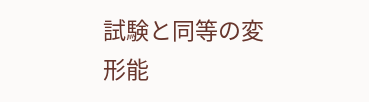試験と同等の変形能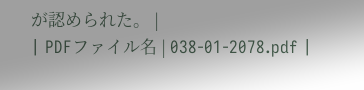が認められた。 |
| PDFファイル名 | 038-01-2078.pdf |